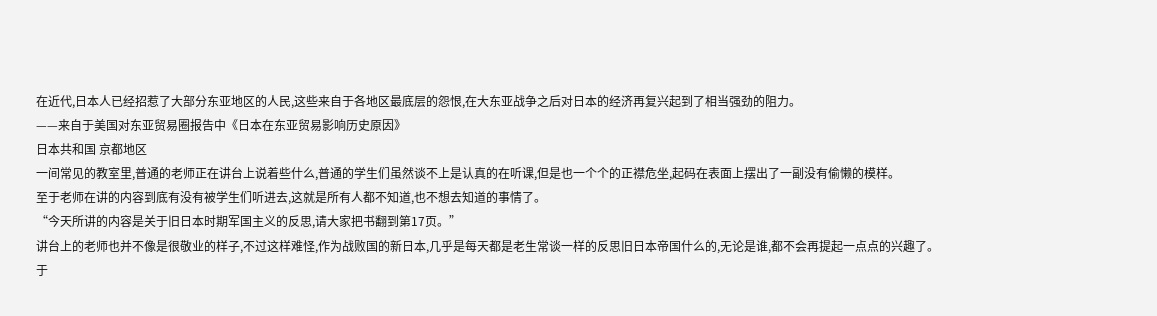在近代,日本人已经招惹了大部分东亚地区的人民,这些来自于各地区最底层的怨恨,在大东亚战争之后对日本的经济再复兴起到了相当强劲的阻力。
——来自于美国对东亚贸易圈报告中《日本在东亚贸易影响历史原因》
日本共和国 京都地区
一间常见的教室里,普通的老师正在讲台上说着些什么,普通的学生们虽然谈不上是认真的在听课,但是也一个个的正襟危坐,起码在表面上摆出了一副没有偷懒的模样。
至于老师在讲的内容到底有没有被学生们听进去,这就是所有人都不知道,也不想去知道的事情了。
“今天所讲的内容是关于旧日本时期军国主义的反思,请大家把书翻到第17页。”
讲台上的老师也并不像是很敬业的样子,不过这样难怪,作为战败国的新日本,几乎是每天都是老生常谈一样的反思旧日本帝国什么的,无论是谁,都不会再提起一点点的兴趣了。
于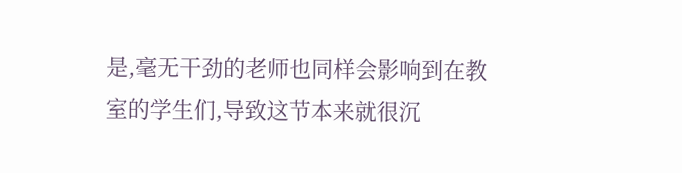是,毫无干劲的老师也同样会影响到在教室的学生们,导致这节本来就很沉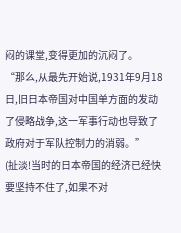闷的课堂,变得更加的沉闷了。
“那么,从最先开始说,1931年9月18日,旧日本帝国对中国单方面的发动了侵略战争,这一军事行动也导致了政府对于军队控制力的消弱。”
(扯淡!当时的日本帝国的经济已经快要坚持不住了,如果不对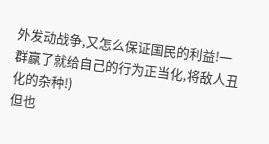外发动战争,又怎么保证国民的利益!一群赢了就给自己的行为正当化,将敌人丑化的杂种!)
但也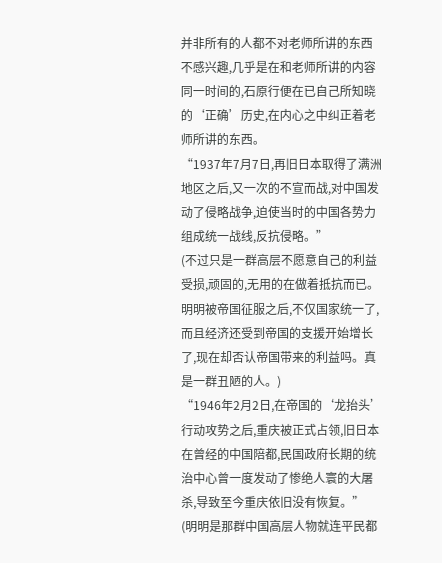并非所有的人都不对老师所讲的东西不感兴趣,几乎是在和老师所讲的内容同一时间的,石原行便在已自己所知晓的‘正确’历史,在内心之中纠正着老师所讲的东西。
“1937年7月7日,再旧日本取得了满洲地区之后,又一次的不宣而战,对中国发动了侵略战争,迫使当时的中国各势力组成统一战线,反抗侵略。”
(不过只是一群高层不愿意自己的利益受损,顽固的,无用的在做着抵抗而已。明明被帝国征服之后,不仅国家统一了,而且经济还受到帝国的支援开始增长了,现在却否认帝国带来的利益吗。真是一群丑陋的人。)
“1946年2月2日,在帝国的‘龙抬头’行动攻势之后,重庆被正式占领,旧日本在曾经的中国陪都,民国政府长期的统治中心曾一度发动了惨绝人寰的大屠杀,导致至今重庆依旧没有恢复。”
(明明是那群中国高层人物就连平民都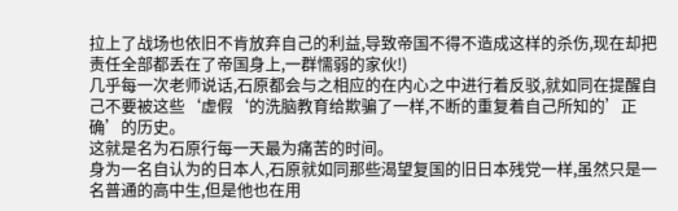拉上了战场也依旧不肯放弃自己的利益,导致帝国不得不造成这样的杀伤,现在却把责任全部都丢在了帝国身上,一群懦弱的家伙!)
几乎每一次老师说话,石原都会与之相应的在内心之中进行着反驳,就如同在提醒自己不要被这些‘虚假‘的洗脑教育给欺骗了一样,不断的重复着自己所知的’正确’的历史。
这就是名为石原行每一天最为痛苦的时间。
身为一名自认为的日本人,石原就如同那些渴望复国的旧日本残党一样,虽然只是一名普通的高中生,但是他也在用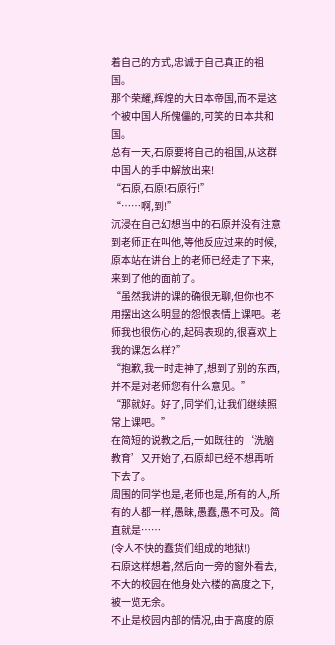着自己的方式,忠诚于自己真正的祖国。
那个荣耀,辉煌的大日本帝国,而不是这个被中国人所傀儡的,可笑的日本共和国。
总有一天,石原要将自己的祖国,从这群中国人的手中解放出来!
“石原,石原!石原行!”
“……啊,到!”
沉浸在自己幻想当中的石原并没有注意到老师正在叫他,等他反应过来的时候,原本站在讲台上的老师已经走了下来,来到了他的面前了。
“虽然我讲的课的确很无聊,但你也不用摆出这么明显的怨恨表情上课吧。老师我也很伤心的,起码表现的,很喜欢上我的课怎么样?”
“抱歉,我一时走神了,想到了别的东西,并不是对老师您有什么意见。”
“那就好。好了,同学们,让我们继续照常上课吧。”
在简短的说教之后,一如既往的‘洗脑教育’又开始了,石原却已经不想再听下去了。
周围的同学也是,老师也是,所有的人,所有的人都一样,愚昧,愚蠢,愚不可及。简直就是……
(令人不快的蠢货们组成的地狱!)
石原这样想着,然后向一旁的窗外看去,不大的校园在他身处六楼的高度之下,被一览无余。
不止是校园内部的情况,由于高度的原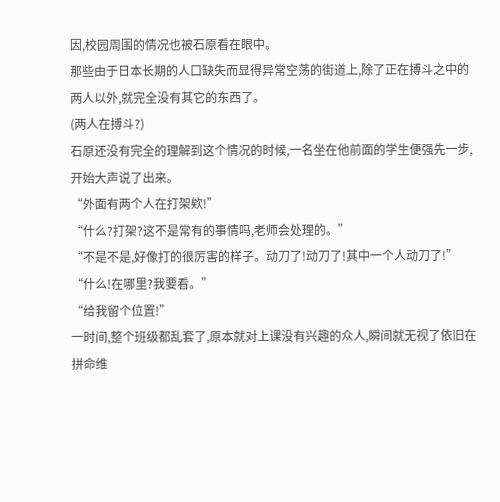因,校园周围的情况也被石原看在眼中。
那些由于日本长期的人口缺失而显得异常空荡的街道上,除了正在搏斗之中的两人以外,就完全没有其它的东西了。
(两人在搏斗?)
石原还没有完全的理解到这个情况的时候,一名坐在他前面的学生便强先一步,开始大声说了出来。
“外面有两个人在打架欸!”
“什么?打架?这不是常有的事情吗,老师会处理的。”
“不是不是,好像打的很厉害的样子。动刀了!动刀了!其中一个人动刀了!”
“什么!在哪里?我要看。”
“给我留个位置!”
一时间,整个班级都乱套了,原本就对上课没有兴趣的众人,瞬间就无视了依旧在拼命维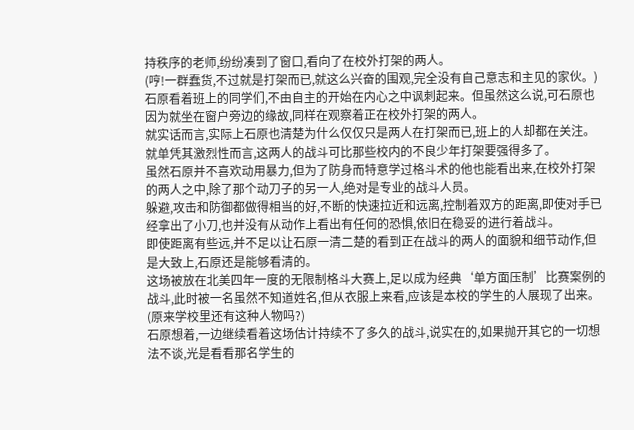持秩序的老师,纷纷凑到了窗口,看向了在校外打架的两人。
(哼!一群蠢货,不过就是打架而已,就这么兴奋的围观,完全没有自己意志和主见的家伙。)
石原看着班上的同学们,不由自主的开始在内心之中讽刺起来。但虽然这么说,可石原也因为就坐在窗户旁边的缘故,同样在观察着正在校外打架的两人。
就实话而言,实际上石原也清楚为什么仅仅只是两人在打架而已,班上的人却都在关注。就单凭其激烈性而言,这两人的战斗可比那些校内的不良少年打架要强得多了。
虽然石原并不喜欢动用暴力,但为了防身而特意学过格斗术的他也能看出来,在校外打架的两人之中,除了那个动刀子的另一人,绝对是专业的战斗人员。
躲避,攻击和防御都做得相当的好,不断的快速拉近和远离,控制着双方的距离,即使对手已经拿出了小刀,也并没有从动作上看出有任何的恐惧,依旧在稳妥的进行着战斗。
即使距离有些远,并不足以让石原一清二楚的看到正在战斗的两人的面貌和细节动作,但是大致上,石原还是能够看清的。
这场被放在北美四年一度的无限制格斗大赛上,足以成为经典‘单方面压制’比赛案例的战斗,此时被一名虽然不知道姓名,但从衣服上来看,应该是本校的学生的人展现了出来。
(原来学校里还有这种人物吗?)
石原想着,一边继续看着这场估计持续不了多久的战斗,说实在的,如果抛开其它的一切想法不谈,光是看看那名学生的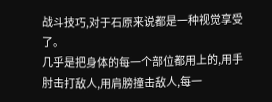战斗技巧,对于石原来说都是一种视觉享受了。
几乎是把身体的每一个部位都用上的,用手肘击打敌人,用肩膀撞击敌人,每一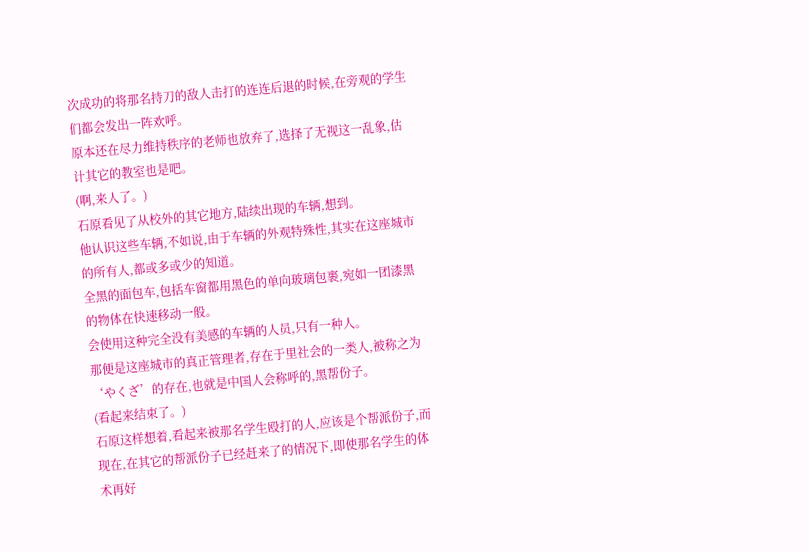次成功的将那名持刀的敌人击打的连连后退的时候,在旁观的学生们都会发出一阵欢呼。
原本还在尽力维持秩序的老师也放弃了,选择了无视这一乱象,估计其它的教室也是吧。
(啊,来人了。)
石原看见了从校外的其它地方,陆续出现的车辆,想到。
他认识这些车辆,不如说,由于车辆的外观特殊性,其实在这座城市的所有人,都或多或少的知道。
全黑的面包车,包括车窗都用黑色的单向玻璃包裹,宛如一团漆黑的物体在快速移动一般。
会使用这种完全没有美感的车辆的人员,只有一种人。
那便是这座城市的真正管理者,存在于里社会的一类人,被称之为‘やくざ’的存在,也就是中国人会称呼的,黑帮份子。
(看起来结束了。)
石原这样想着,看起来被那名学生殴打的人,应该是个帮派份子,而现在,在其它的帮派份子已经赶来了的情况下,即使那名学生的体术再好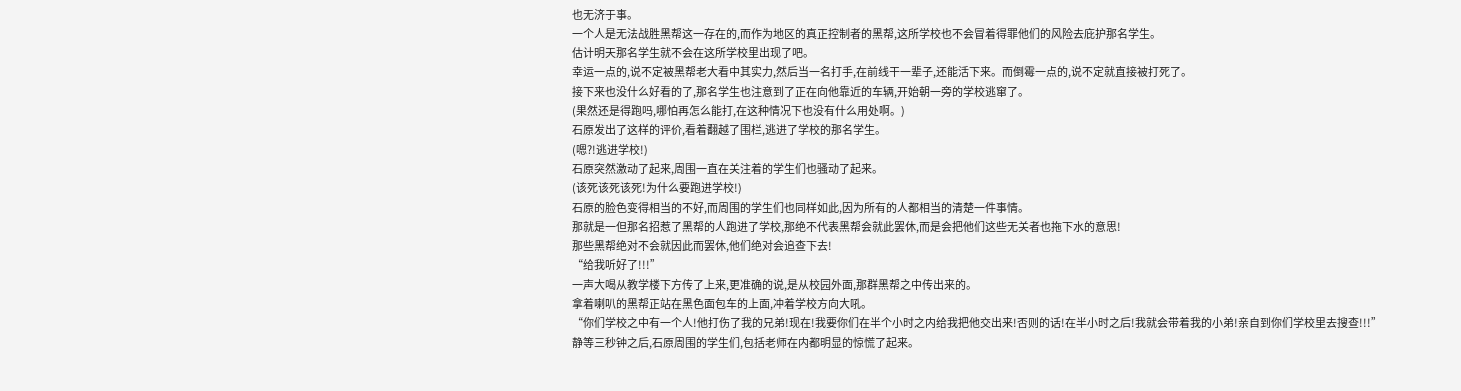也无济于事。
一个人是无法战胜黑帮这一存在的,而作为地区的真正控制者的黑帮,这所学校也不会冒着得罪他们的风险去庇护那名学生。
估计明天那名学生就不会在这所学校里出现了吧。
幸运一点的,说不定被黑帮老大看中其实力,然后当一名打手,在前线干一辈子,还能活下来。而倒霉一点的,说不定就直接被打死了。
接下来也没什么好看的了,那名学生也注意到了正在向他靠近的车辆,开始朝一旁的学校逃窜了。
(果然还是得跑吗,哪怕再怎么能打,在这种情况下也没有什么用处啊。)
石原发出了这样的评价,看着翻越了围栏,逃进了学校的那名学生。
(嗯?!逃进学校!)
石原突然激动了起来,周围一直在关注着的学生们也骚动了起来。
(该死该死该死!为什么要跑进学校!)
石原的脸色变得相当的不好,而周围的学生们也同样如此,因为所有的人都相当的清楚一件事情。
那就是一但那名招惹了黑帮的人跑进了学校,那绝不代表黑帮会就此罢休,而是会把他们这些无关者也拖下水的意思!
那些黑帮绝对不会就因此而罢休,他们绝对会追查下去!
“给我听好了!!!”
一声大喝从教学楼下方传了上来,更准确的说,是从校园外面,那群黑帮之中传出来的。
拿着喇叭的黑帮正站在黑色面包车的上面,冲着学校方向大吼。
“你们学校之中有一个人!他打伤了我的兄弟!现在!我要你们在半个小时之内给我把他交出来!否则的话!在半小时之后!我就会带着我的小弟!亲自到你们学校里去搜查!!!”
静等三秒钟之后,石原周围的学生们,包括老师在内都明显的惊慌了起来。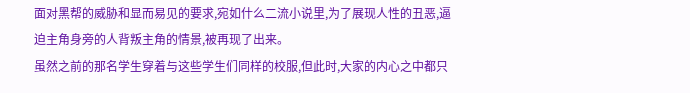面对黑帮的威胁和显而易见的要求,宛如什么二流小说里,为了展现人性的丑恶,逼迫主角身旁的人背叛主角的情景,被再现了出来。
虽然之前的那名学生穿着与这些学生们同样的校服,但此时,大家的内心之中都只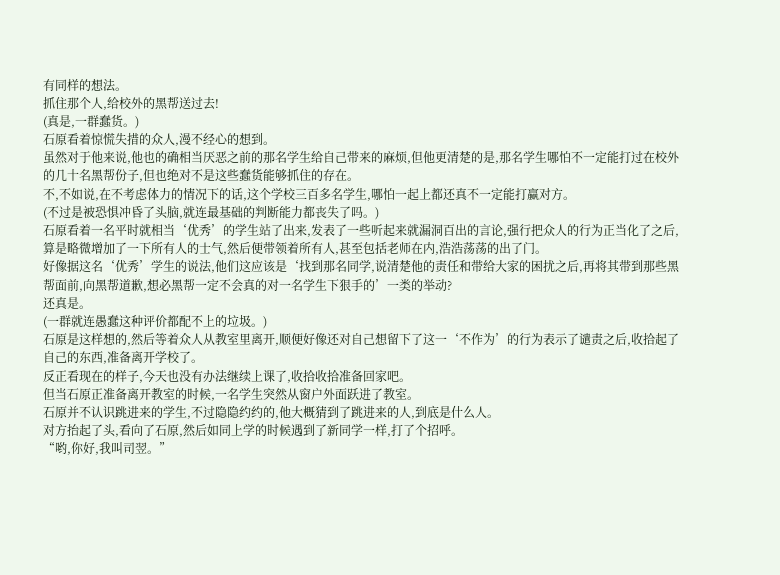有同样的想法。
抓住那个人,给校外的黑帮送过去!
(真是,一群蠢货。)
石原看着惊慌失措的众人,漫不经心的想到。
虽然对于他来说,他也的确相当厌恶之前的那名学生给自己带来的麻烦,但他更清楚的是,那名学生哪怕不一定能打过在校外的几十名黑帮份子,但也绝对不是这些蠢货能够抓住的存在。
不,不如说,在不考虑体力的情况下的话,这个学校三百多名学生,哪怕一起上都还真不一定能打赢对方。
(不过是被恐惧冲昏了头脑,就连最基础的判断能力都丧失了吗。)
石原看着一名平时就相当‘优秀’的学生站了出来,发表了一些听起来就漏洞百出的言论,强行把众人的行为正当化了之后,算是略微增加了一下所有人的士气,然后便带领着所有人,甚至包括老师在内,浩浩荡荡的出了门。
好像据这名‘优秀’学生的说法,他们这应该是‘找到那名同学,说清楚他的责任和带给大家的困扰之后,再将其带到那些黑帮面前,向黑帮道歉,想必黑帮一定不会真的对一名学生下狠手的’一类的举动?
还真是。
(一群就连愚蠢这种评价都配不上的垃圾。)
石原是这样想的,然后等着众人从教室里离开,顺便好像还对自己想留下了这一‘不作为’的行为表示了谴责之后,收拾起了自己的东西,准备离开学校了。
反正看现在的样子,今天也没有办法继续上课了,收拾收拾准备回家吧。
但当石原正准备离开教室的时候,一名学生突然从窗户外面跃进了教室。
石原并不认识跳进来的学生,不过隐隐约约的,他大概猜到了跳进来的人,到底是什么人。
对方抬起了头,看向了石原,然后如同上学的时候遇到了新同学一样,打了个招呼。
“哟,你好,我叫司翌。”